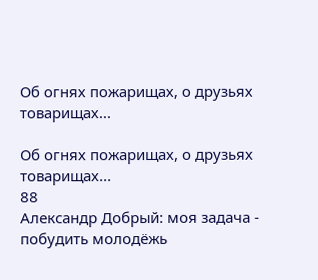Об огнях пожарищах, о друзьях товарищах...

Об огнях пожарищах, о друзьях товарищах...
88
Александр Добрый: моя задача - побудить молодёжь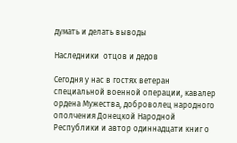думать и делать выводы

Наследники  отцов и дедов

Сегодня у нас в гостях ветеран специальной военной операции, кавалер ордена Мужества, доброволец народного ополчения Донецкой Народной Республики и автор одиннадцати книг о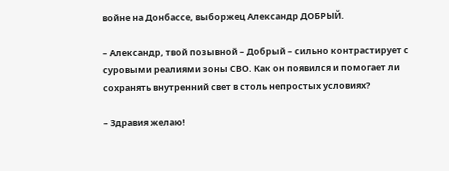войне на Донбассе, выборжец Александр ДОБРЫЙ.

– Александр, твой позывной – Добрый – сильно контрастирует с суровыми реалиями зоны СВО. Как он появился и помогает ли сохранять внутренний свет в столь непростых условиях?

– Здравия желаю!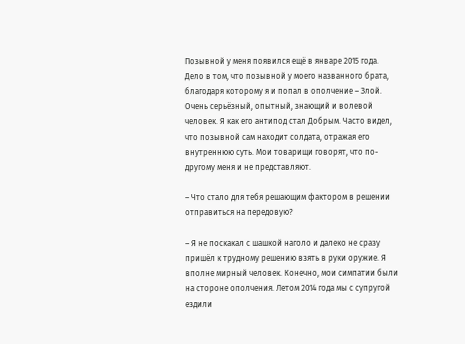Позывной у меня появился ещё в январе 2015 года. Дело в том, что позывной у моего названного брата, благодаря которому я и попал в ополчение – Злой. Очень серьёзный, опытный, знающий и волевой человек. Я как его антипод стал Добрым. Часто видел, что позывной сам находит солдата, отражая его внутреннюю суть. Мои товарищи говорят, что по-другому меня и не представляют.

– Что стало для тебя решающим фактором в решении отправиться на передовую?

– Я не поскакал с шашкой наголо и далеко не сразу пришёл к трудному решению взять в руки оружие. Я вполне мирный человек. Конечно, мои симпатии были на стороне ополчения. Летом 2014 года мы с супругой ездили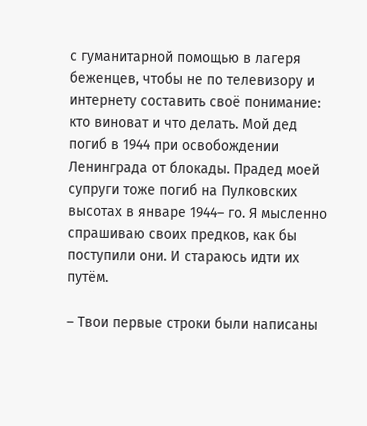с гуманитарной помощью в лагеря беженцев, чтобы не по телевизору и интернету составить своё понимание: кто виноват и что делать. Мой дед погиб в 1944 при освобождении Ленинграда от блокады. Прадед моей супруги тоже погиб на Пулковских высотах в январе 1944– го. Я мысленно спрашиваю своих предков, как бы поступили они. И стараюсь идти их путём.

– Твои первые строки были написаны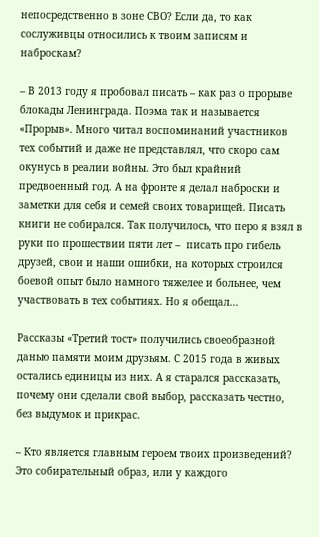непосредственно в зоне СВО? Если да, то как сослуживцы относились к твоим записям и наброскам?

– В 2013 году я пробовал писать – как раз о прорыве блокады Ленинграда. Поэма так и называется «Прорыв». Много читал воспоминаний участников тех событий и даже не представлял, что скоро сам окунусь в реалии войны. Это был крайний предвоенный год. А на фронте я делал наброски и заметки для себя и семей своих товарищей. Писать книги не собирался. Так получилось, что перо я взял в руки по прошествии пяти лет –  писать про гибель друзей, свои и наши ошибки, на которых строился боевой опыт было намного тяжелее и больнее, чем участвовать в тех событиях. Но я обещал...

Рассказы «Третий тост» получились своеобразной данью памяти моим друзьям. С 2015 года в живых остались единицы из них. А я старался рассказать, почему они сделали свой выбор, рассказать честно, без выдумок и прикрас.

– Кто является главным героем твоих произведений? Это собирательный образ, или у каждого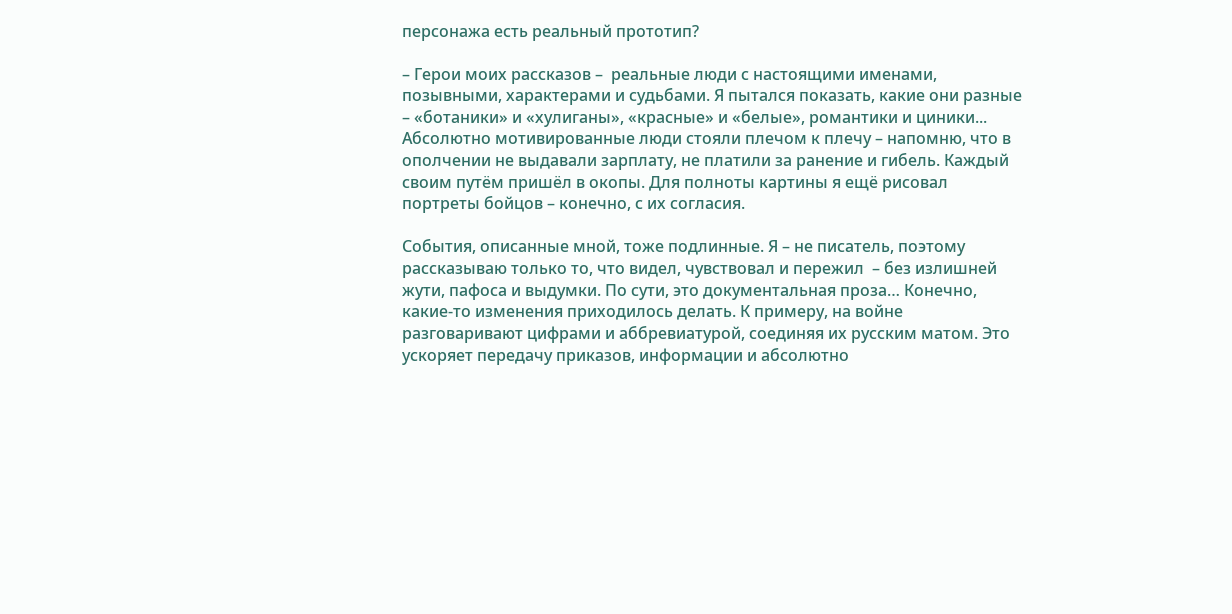персонажа есть реальный прототип?

– Герои моих рассказов –  реальные люди с настоящими именами, позывными, характерами и судьбами. Я пытался показать, какие они разные – «ботаники» и «хулиганы», «красные» и «белые», романтики и циники... Абсолютно мотивированные люди стояли плечом к плечу – напомню, что в ополчении не выдавали зарплату, не платили за ранение и гибель. Каждый своим путём пришёл в окопы. Для полноты картины я ещё рисовал портреты бойцов – конечно, с их согласия.

События, описанные мной, тоже подлинные. Я – не писатель, поэтому рассказываю только то, что видел, чувствовал и пережил  – без излишней жути, пафоса и выдумки. По сути, это документальная проза… Конечно, какие-то изменения приходилось делать. К примеру, на войне разговаривают цифрами и аббревиатурой, соединяя их русским матом. Это  ускоряет передачу приказов, информации и абсолютно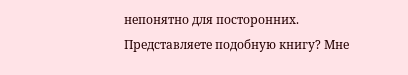непонятно для посторонних. Представляете подобную книгу? Мне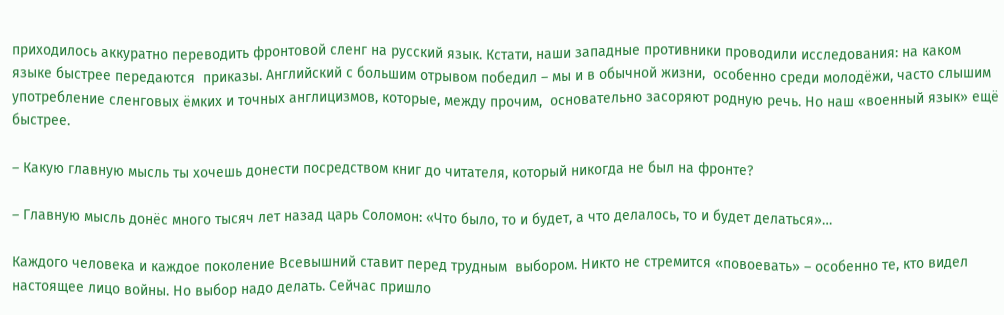приходилось аккуратно переводить фронтовой сленг на русский язык. Кстати, наши западные противники проводили исследования: на каком языке быстрее передаются  приказы. Английский с большим отрывом победил – мы и в обычной жизни,  особенно среди молодёжи, часто слышим употребление сленговых ёмких и точных англицизмов, которые, между прочим,  основательно засоряют родную речь. Но наш «военный язык» ещё быстрее.

– Какую главную мысль ты хочешь донести посредством книг до читателя, который никогда не был на фронте?

– Главную мысль донёс много тысяч лет назад царь Соломон: «Что было, то и будет, а что делалось, то и будет делаться»…

Каждого человека и каждое поколение Всевышний ставит перед трудным  выбором. Никто не стремится «повоевать» – особенно те, кто видел настоящее лицо войны. Но выбор надо делать. Сейчас пришло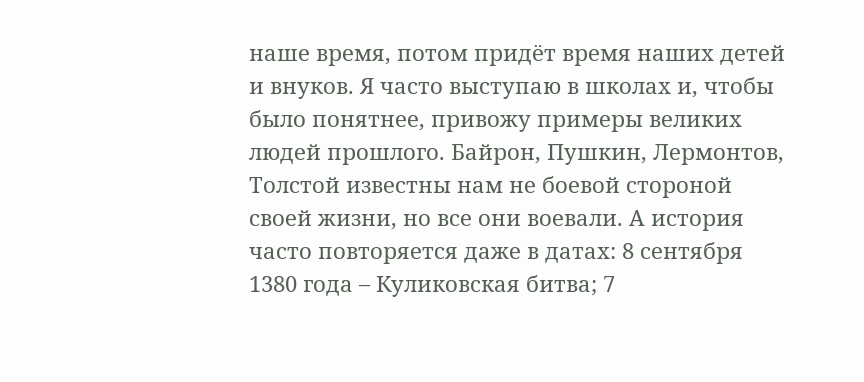наше время, потом придёт время наших детей и внуков. Я часто выступаю в школах и, чтобы было понятнее, привожу примеры великих людей прошлого. Байрон, Пушкин, Лермонтов, Толстой известны нам не боевой стороной своей жизни, но все они воевали. А история часто повторяется даже в датах: 8 сентября 1380 года – Куликовская битва; 7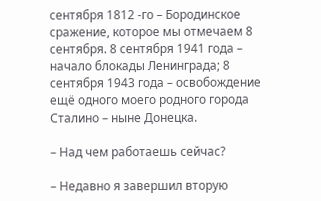сентября 1812 -го – Бородинское сражение, которое мы отмечаем 8 сентября. 8 сентября 1941 года – начало блокады Ленинграда; 8 сентября 1943 года – освобождение ещё одного моего родного города Сталино – ныне Донецка.

– Над чем работаешь сейчас?

– Недавно я завершил вторую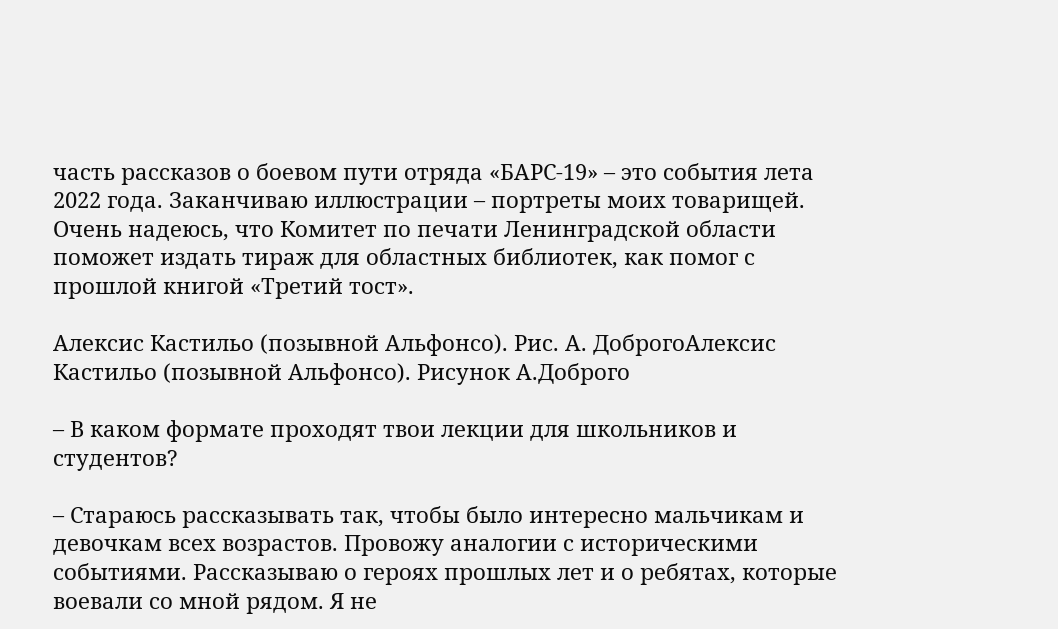часть рассказов о боевом пути отряда «БАРС-19» – это события лета 2022 года. Заканчиваю иллюстрации – портреты моих товарищей. Очень надеюсь, что Комитет по печати Ленинградской области поможет издать тираж для областных библиотек, как помог с прошлой книгой «Третий тост».

Алексис Кастильо (позывной Альфонсо). Рис. А. ДоброгоАлексис Кастильо (позывной Альфонсо). Рисунок А.Доброго

– В каком формате проходят твои лекции для школьников и студентов?

– Стараюсь рассказывать так, чтобы было интересно мальчикам и девочкам всех возрастов. Провожу аналогии с историческими событиями. Рассказываю о героях прошлых лет и о ребятах, которые воевали со мной рядом. Я не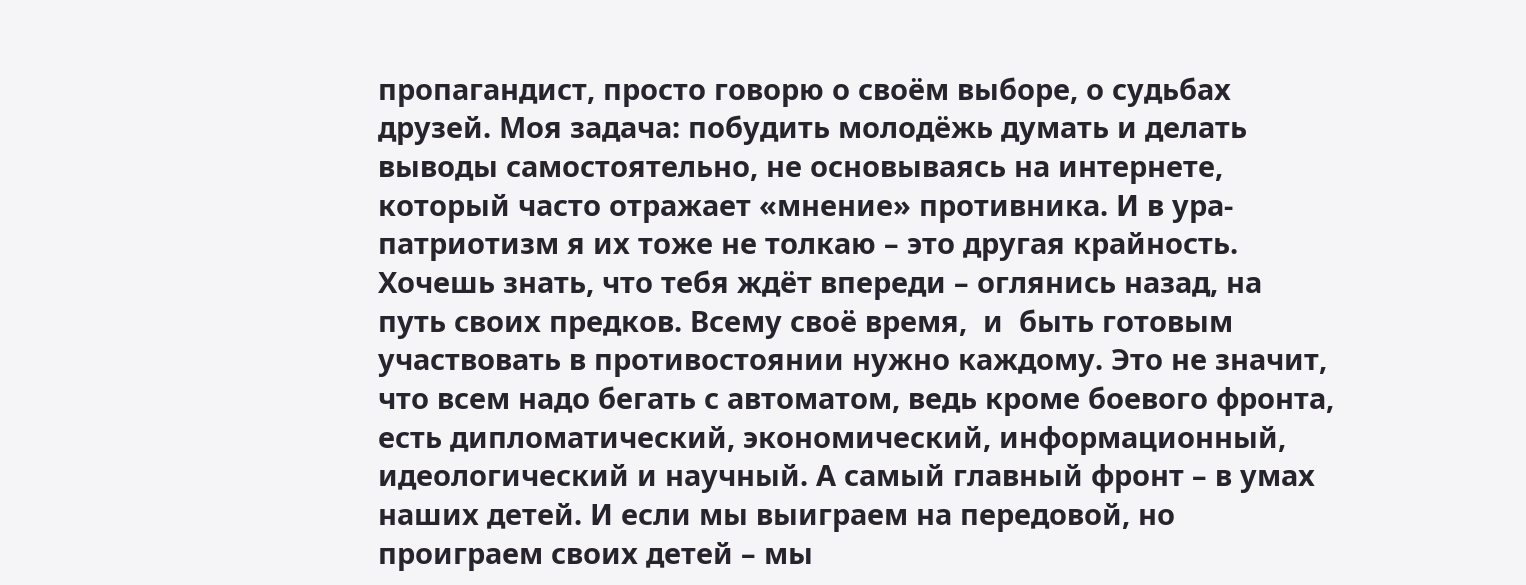пропагандист, просто говорю о своём выборе, о судьбах друзей. Моя задача: побудить молодёжь думать и делать выводы самостоятельно, не основываясь на интернете, который часто отражает «мнение» противника. И в ура-патриотизм я их тоже не толкаю – это другая крайность. Хочешь знать, что тебя ждёт впереди – оглянись назад, на путь своих предков. Всему своё время,  и  быть готовым участвовать в противостоянии нужно каждому. Это не значит, что всем надо бегать с автоматом, ведь кроме боевого фронта, есть дипломатический, экономический, информационный, идеологический и научный. А самый главный фронт – в умах наших детей. И если мы выиграем на передовой, но проиграем своих детей – мы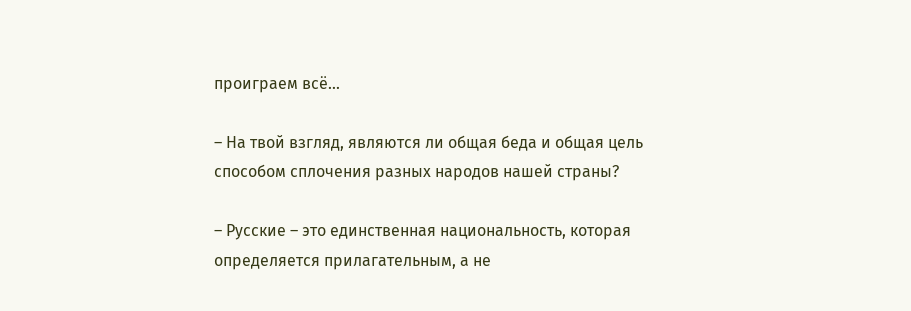проиграем всё...

– На твой взгляд, являются ли общая беда и общая цель способом сплочения разных народов нашей страны?

– Русские – это единственная национальность, которая определяется прилагательным, а не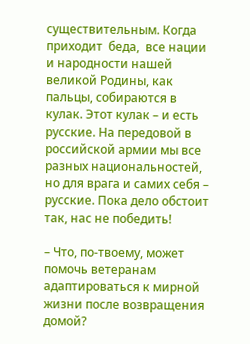существительным. Когда приходит  беда,  все нации и народности нашей великой Родины, как пальцы, собираются в кулак. Этот кулак – и есть русские. На передовой в российской армии мы все разных национальностей, но для врага и самих себя – русские. Пока дело обстоит так, нас не победить!

– Что, по-твоему, может помочь ветеранам адаптироваться к мирной жизни после возвращения домой?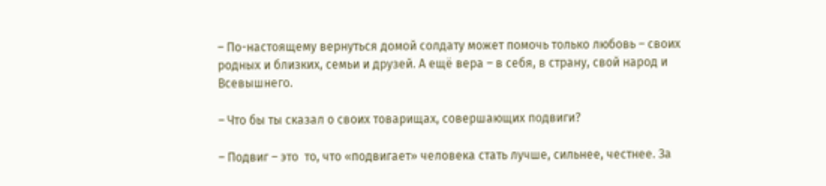– По-настоящему вернуться домой солдату может помочь только любовь – своих родных и близких, семьи и друзей. А ещё вера – в себя, в страну, свой народ и Всевышнего.

– Что бы ты сказал о своих товарищах, совершающих подвиги?

– Подвиг – это  то, что «подвигает» человека стать лучше, сильнее, честнее. За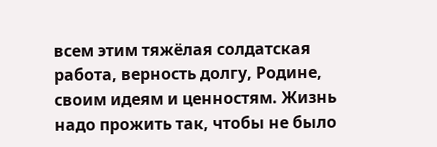всем этим тяжёлая солдатская работа, верность долгу, Родине, своим идеям и ценностям. Жизнь надо прожить так, чтобы не было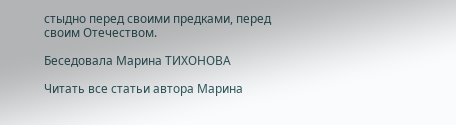стыдно перед своими предками, перед своим Отечеством.

Беседовала Марина ТИХОНОВА

Читать все статьи автора Марина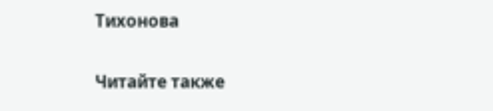Тихонова

Читайте также